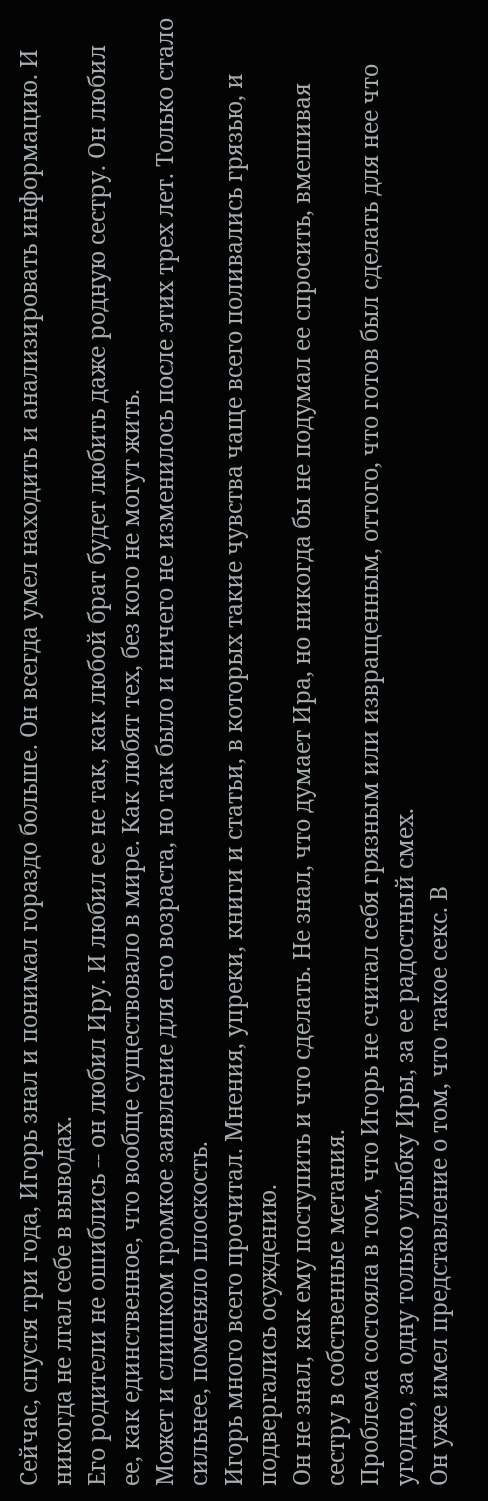Сейчас, спустя три года, Игорь знал и понимал гораздо больше. Он всегда умел находить и анализировать информацию. И никогда не лгал себе в выводах.
Его родители не ошиблись -- он любил Иру. И любил ее не так, как любой брат будет любить даже родную сестру. Он любил ее, как единственное, что вообще существовало в мире. Как любят тех, без кого не могут жить.
Может и слишком громкое заявление для его возраста, но так было и ничего не изменилось после этих трех лет. Только стало сильнее, поменяло плоскость.
Игорь много всего прочитал. Мнения, упреки, книги и статьи, в которых такие чувства чаще всего поливались грязью, и подвергались осуждению.
Он не знал, как ему поступить и что сделать. Не знал, что думает Ира, но никогда бы не подумал ее спросить, вмешивая сестру в собственные метания.
Проблема состояла в том, что Игорь не считал себя грязным или извращенным, оттого, что готов был сделать для нее что угодно, за одну только улыбку Иры, за ее радостный смех.
Он уже имел представление о том, что такое секс. В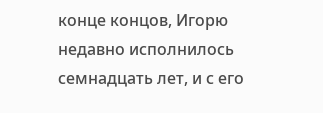конце концов, Игорю недавно исполнилось семнадцать лет, и с его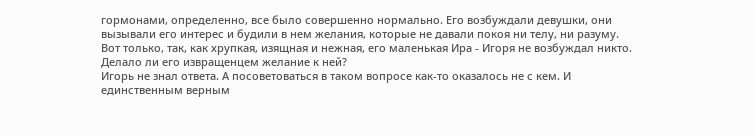гормонами, определенно, все было совершенно нормально. Его возбуждали девушки, они вызывали его интерес и будили в нем желания, которые не давали покоя ни телу, ни разуму. Вот только, так, как хрупкая, изящная и нежная, его маленькая Ира - Игоря не возбуждал никто.
Делало ли его извращенцем желание к ней?
Игорь не знал ответа. А посоветоваться в таком вопросе как-то оказалось не с кем. И единственным верным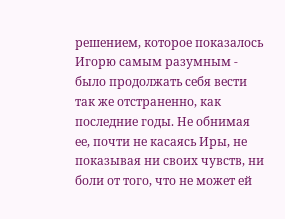решением, которое показалось Игорю самым разумным - было продолжать себя вести так же отстраненно, как последние годы. Не обнимая ее, почти не касаясь Иры, не показывая ни своих чувств, ни боли от того, что не может ей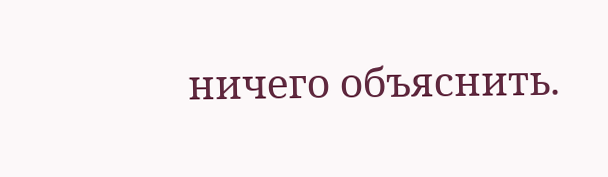ничего объяснить.